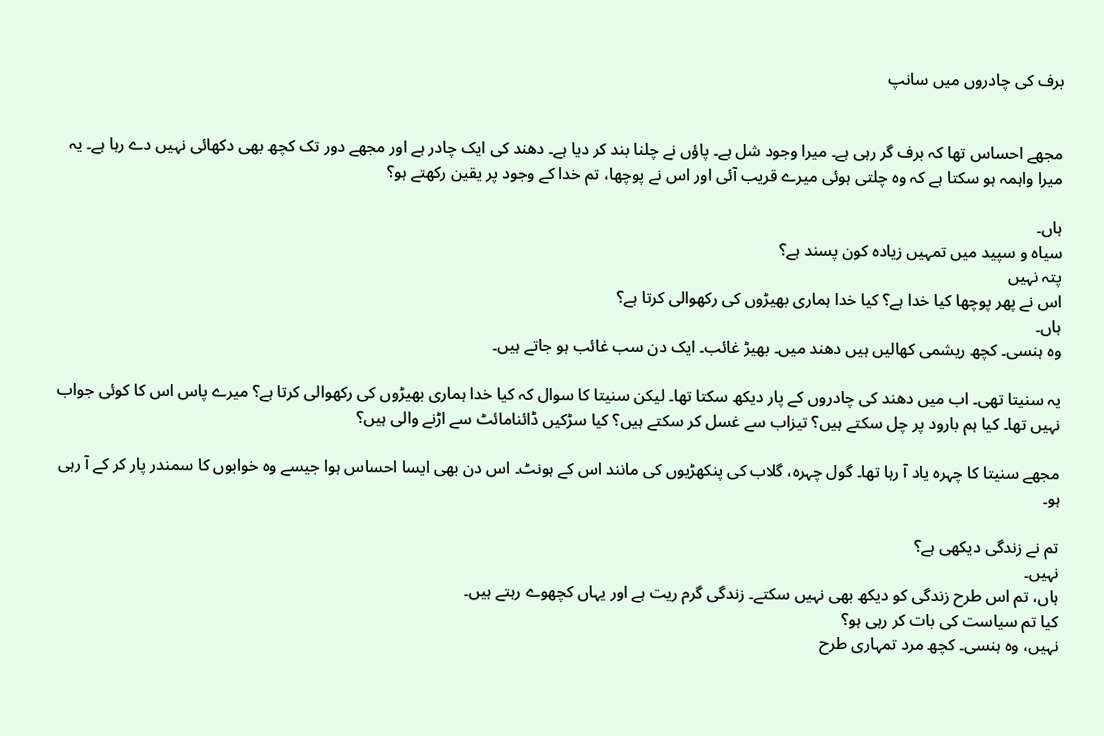برف کی چادروں میں سانپ


مجھے احساس تھا کہ برف گر رہی ہے۔ میرا وجود شل ہے۔ پاؤں نے چلنا بند کر دیا ہے۔ دھند کی ایک چادر ہے اور مجھے دور تک کچھ بھی دکھائی نہیں دے رہا ہے۔ یہ میرا واہمہ ہو سکتا ہے کہ وہ چلتی ہوئی میرے قریب آئی اور اس نے پوچھا، تم خدا کے وجود پر یقین رکھتے ہو؟

ہاں۔
سیاہ و سپید میں تمہیں زیادہ کون پسند ہے؟
پتہ نہیں
اس نے پھر پوچھا کیا خدا ہے؟ کیا خدا ہماری بھیڑوں کی رکھوالی کرتا ہے؟
ہاں۔
وہ ہنسی۔ کچھ ریشمی کھالیں ہیں دھند میں۔ بھیڑ غائب۔ ایک دن سب غائب ہو جاتے ہیں۔

یہ سنیتا تھی۔ اب میں دھند کی چادروں کے پار دیکھ سکتا تھا۔ لیکن سنیتا کا سوال کہ کیا خدا ہماری بھیڑوں کی رکھوالی کرتا ہے؟ میرے پاس اس کا کوئی جواب نہیں تھا۔ کیا ہم بارود پر چل سکتے ہیں؟ تیزاب سے غسل کر سکتے ہیں؟ کیا سڑکیں ڈائنامائٹ سے اڑنے والی ہیں؟

مجھے سنیتا کا چہرہ یاد آ رہا تھا۔ گول چہرہ، گلاب کی پنکھڑیوں کی مانند اس کے ہونٹ۔ اس دن بھی ایسا احساس ہوا جیسے وہ خوابوں کا سمندر پار کر کے آ رہی ہو۔

تم نے زندگی دیکھی ہے؟
نہیں۔
ہاں، تم اس طرح زندگی کو دیکھ بھی نہیں سکتے۔ زندگی گرم ریت ہے اور یہاں کچھوے رہتے ہیں۔
کیا تم سیاست کی بات کر رہی ہو؟
نہیں، وہ ہنسی۔ کچھ مرد تمہاری طرح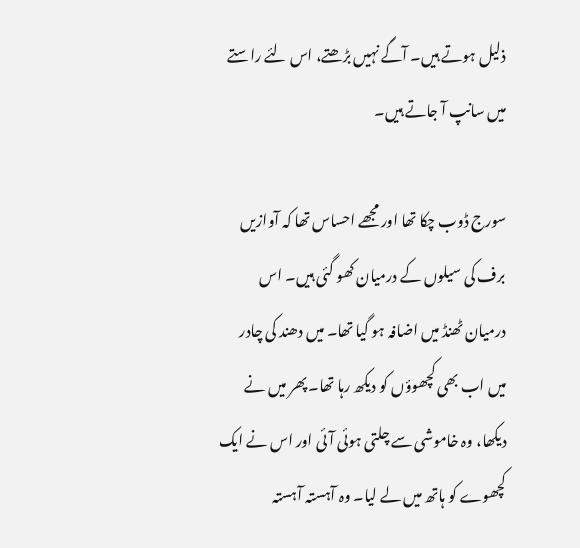ذلیل ہوتے ہیں۔ آگے نہیں بڑھتے، اس لئے راستے میں سانپ آ جاتے ہیں۔

سورج ڈوب چکا تھا اور مجھے احساس تھا کہ آوازیں برف کی سیلوں کے درمیان کھو گئی ہیں۔ اس درمیان ٹھنڈ میں اضافہ ہو گیا تھا۔ میں دھند کی چادر میں اب بھی کچھوؤں کو دیکھ رہا تھا۔ پھر میں نے دیکھا، وہ خاموشی سے چلتی ہوئی آئی اور اس نے ایک کچھوے کو ہاتھ میں لے لیا۔ وہ آہستہ آہستہ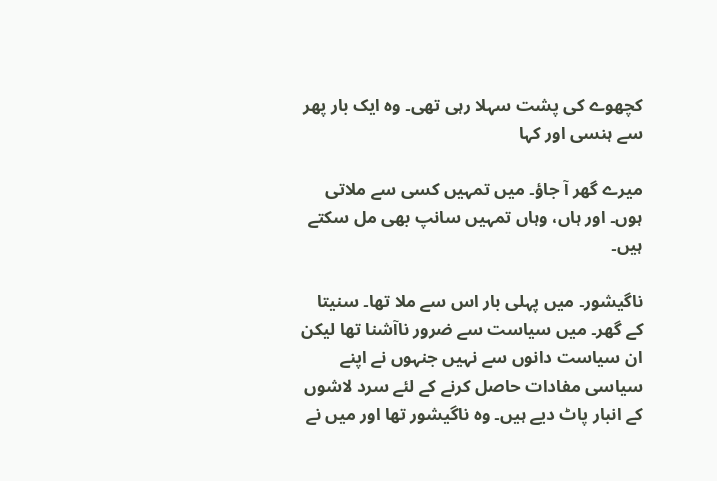کچھوے کی پشت سہلا رہی تھی۔ وہ ایک بار پھر سے ہنسی اور کہا

میرے گھر آ جاؤ۔ میں تمہیں کسی سے ملاتی ہوں۔ اور ہاں، وہاں تمہیں سانپ بھی مل سکتے ہیں۔

ناگیشور۔ میں پہلی بار اس سے ملا تھا۔ سنیتا کے گھر۔ میں سیاست سے ضرور ناآشنا تھا لیکن ان سیاست دانوں سے نہیں جنہوں نے اپنے سیاسی مفادات حاصل کرنے کے لئے سرد لاشوں کے انبار پاٹ دیے ہیں۔ وہ ناگیشور تھا اور میں نے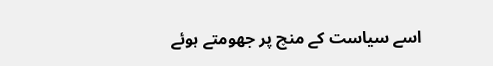اسے سیاست کے منچ پر جھومتے ہوئے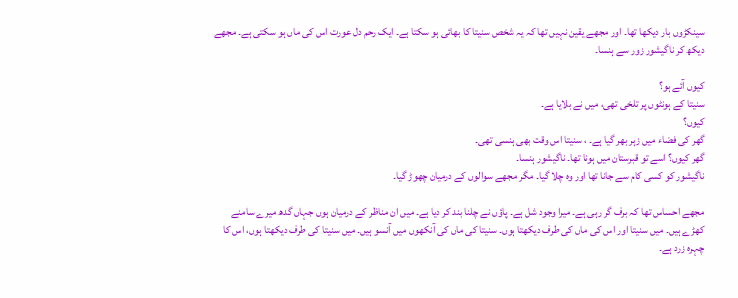سینکڑوں بار دیکھا تھا۔ اور مجھے یقین نہیں تھا کہ یہ شخص سنیتا کا بھائی ہو سکتا ہے۔ ایک رحم دل عورت اس کی ماں ہو سکتی ہے۔ مجھے دیکھ کر ناگیشور زور سے ہنسا۔

کیوں آئے ہو؟
سنیتا کے ہونٹوں پر تلخی تھی، میں نے بلایا ہے۔
کیوں؟
گھر کی فضاء میں زہر بھر گیا ہے۔ ، سنیتا اس وقت بھی ہنسی تھی۔
گھر کیوں؟ اسے تو قبرستان میں ہونا تھا۔ ناگیشور ہنسا۔
ناگیشور کو کسی کام سے جانا تھا اور وہ چلا گیا۔ مگر مجھے سوالوں کے درمیان چھوڑ گیا۔

مجھے احساس تھا کہ برف گر رہی ہے۔ میرا وجود شل ہے۔ پاؤں نے چلنا بند کر دیا ہے۔ میں ان مناظر کے درمیان ہوں جہاں گدھ میرے سامنے کھڑے ہیں۔ میں سنیتا اور اس کی ماں کی طرف دیکھتا ہوں۔ سنیتا کی ماں کی آنکھوں میں آنسو ہیں۔ میں سنیتا کی طرف دیکھتا ہوں، اس کا چہرہ زرد ہے۔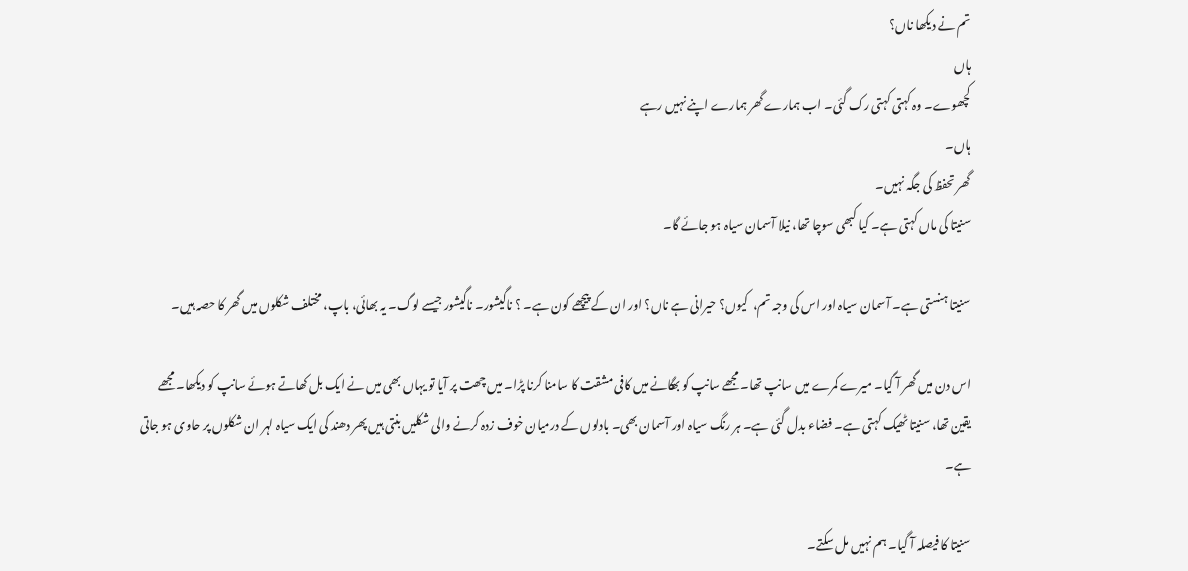تم نے دیکھا ناں؟
ہاں
کچھوے۔ وہ کہتی کہتی رک گئی۔ اب ہمارے گھر ہمارے اپنے نہیں رہے
ہاں۔
گھر تحفظ کی جگہ نہیں۔
سنیتا کی ماں کہتی ہے۔ کیا کبھی سوچا تھا، نیلا آسمان سیاہ ہو جائے گا۔

سنیتا ہنستی ہے۔ آسمان سیاہ اور اس کی وجہ تم،  کیوں؟ حیرانی ہے ناں؟ اور ان کے پیچھے کون ہے۔ ؟ ناگیشور۔ ناگیشور جیسے لوگ۔ یہ بھائی، باپ، مختلف شکلوں میں گھر کا حصہ ہیں۔

اس دن میں گھر آ گیا۔ میرے کمرے میں سانپ تھا۔ مجھے سانپ کو بھگانے میں کافی مشقت کا سامنا کرنا پڑا۔ میں چھت پر آیا تو یہاں بھی میں نے ایک بل کھاتے ہوئے سانپ کو دیکھا۔ مجھے یقین تھا، سنیتا ٹھیک کہتی ہے۔ فضاء بدل گئی ہے۔ ہر رنگ سیاہ اور آسمان بھی۔ بادلوں کے درمیان خوف زدہ کرنے والی شکلیں بنتی ہیں پھر دھند کی ایک سیاہ لہر ان شکلوں پر حاوی ہو جاتی ہے۔

سنیتا کا فیصلہ آ گیا۔ ہم نہیں مل سکتے۔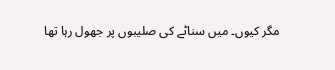مگر کیوں۔ میں سناٹے کی صلیبوں پر جھول رہا تھا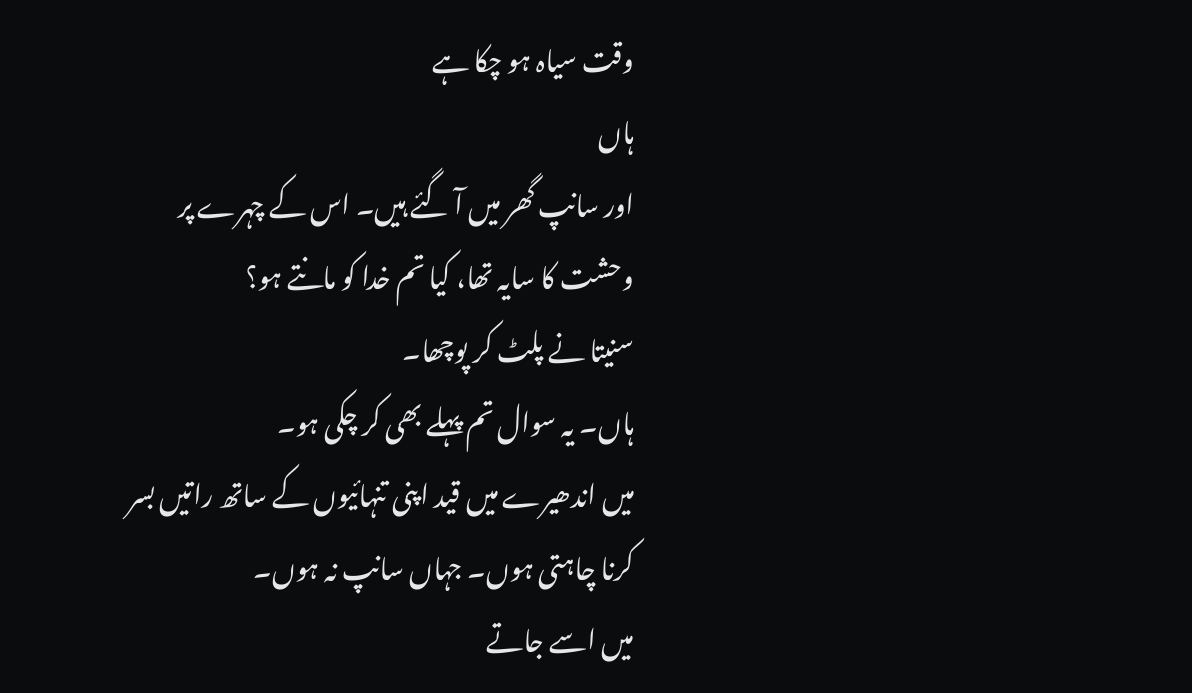وقت سیاہ ہو چکا ہے
ہاں
اور سانپ گھر میں آ گئے ہیں۔ اس کے چہرے پر وحشت کا سایہ تھا، کیا تم خدا کو مانتے ہو؟
سنیتا نے پلٹ کر پوچھا۔
ہاں۔ یہ سوال تم پہلے بھی کر چکی ہو۔
میں اندھیرے میں قید اپنی تنہائیوں کے ساتھ راتیں بسر کرنا چاہتی ہوں۔ جہاں سانپ نہ ہوں۔
میں اسے جاتے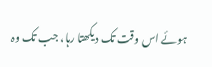ہوئے اس وقت تک دیکھتا رہا، جب تک وہ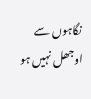نگاہوں سے اوجھل نہیں ہو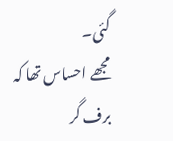گئی۔
مجھے احساس تھا کہ برف گر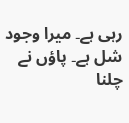رہی ہے۔ میرا وجود شل ہے۔ پاؤں نے چلنا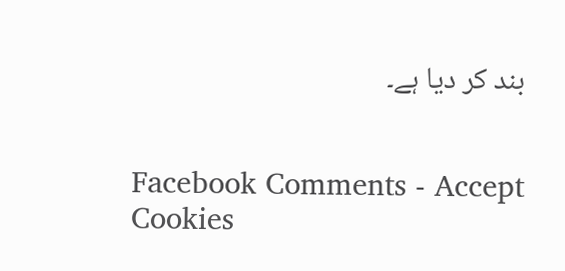بند کر دیا ہے۔


Facebook Comments - Accept Cookies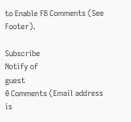to Enable FB Comments (See Footer).

Subscribe
Notify of
guest
0 Comments (Email address is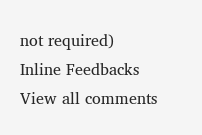not required)
Inline Feedbacks
View all comments